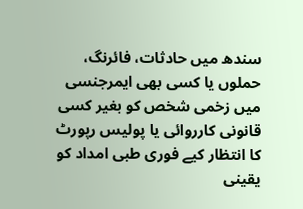سندھ میں حادثات، فائرنگ، حملوں یا کسی بھی ایمرجنسی میں زخمی شخص کو بغیر کسی قانونی کارروائی یا پولیس رپورٹ کا انتظار کیے فوری طبی امداد کو یقینی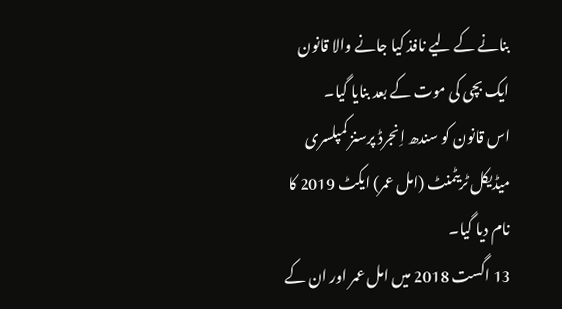بنانے کے لیے نافذ کیا جانے والا قانون ایک بچی کی موت کے بعد بنایا گیا۔
اس قانون کو سندھ اِنجرڈ پرسنز کمپلسری میڈیکل ٹریٹمنٹ (امل عمر) ایکٹ 2019 کا نام دیا گیا۔
13 اگست 2018 میں امل عمر اور ان کے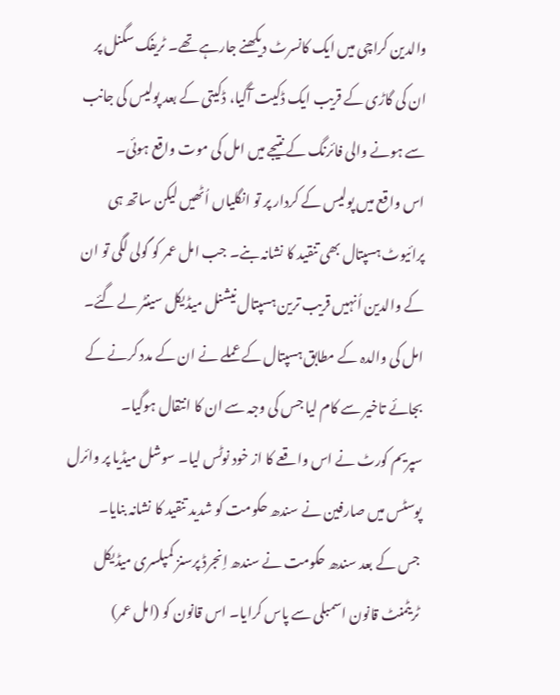والدین کراچی میں ایک کانسرٹ دیکھنے جارہے تھے۔ ٹریفک سگنل پر ان کی گاڑی کے قریب ایک ڈکیت آگیا، ڈکیتی کے بعد پولیس کی جانب سے ہونے والی فائرنگ کے نتیجے میں امل کی موت واقع ہوئی۔
اس واقع میں پولیس کے کردار پر تو انگلیاں اُٹھیں لیکن ساتھ ہی پرائیوٹ ہسپتال بھی تنقید کا نشانہ بنے۔ جب امل عمر کو گولی لگی تو ان کے والدین اُنہیں قریب ترین ہسپتال نیشنل میڈیکل سینٹر لے گئے۔ امل کی والدہ کے مطابق ہسپتال کے عملے نے ان کے مدد کرنے کے بجائے تاخیر سے کام لیا جس کی وجہ سے ان کا انتقال ہوگیا۔
سپریم کورٹ نے اس واقعے کا از خود نوٹس لیا۔ سوشل میڈیا پر وائرل پوسٹس میں صارفین نے سندھ حکومت کو شدید تنقید کا نشانہ بنایا۔
جس کے بعد سندھ حکومت نے سندھ اِنجرڈ پرسنز کمپلسری میڈیکل ٹریٹمنٹ قانون اسمبلی سے پاس کرایا۔ اس قانون کو (امل عمر)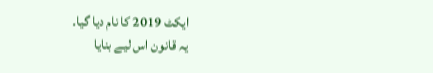ایکٹ 2019 کا نام دیا گیا۔
یہ قانون اس لیے بنایا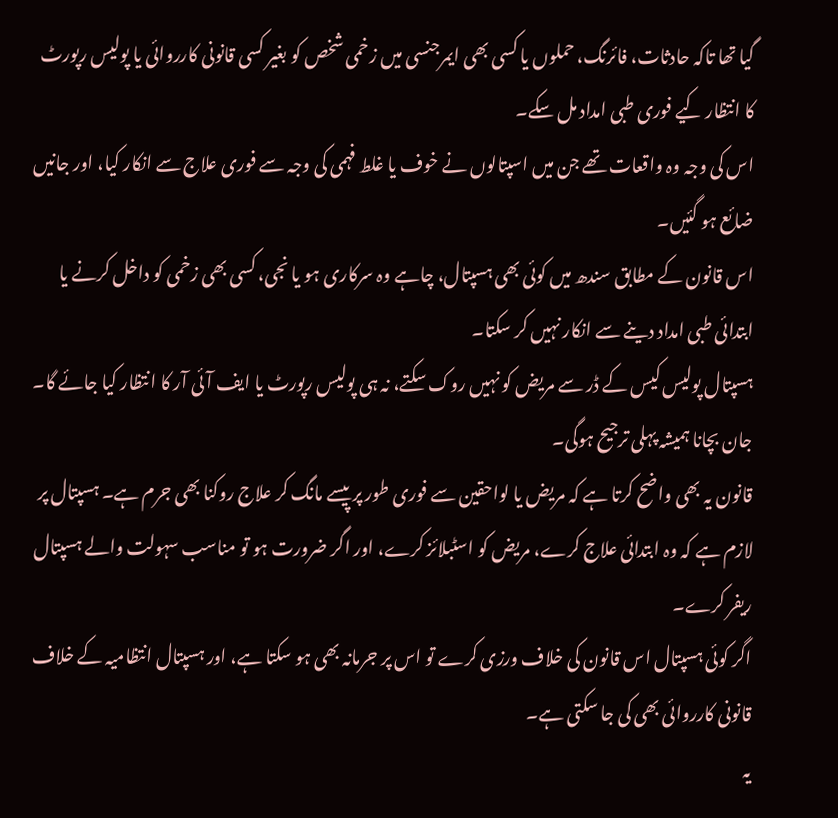گیا تھا تاکہ حادثات، فائرنگ، حملوں یا کسی بھی ایمرجنسی میں زخمی شخص کو بغیر کسی قانونی کارروائی یا پولیس رپورٹ کا انتظار کیے فوری طبی امداد مل سکے۔
اس کی وجہ وہ واقعات تھے جن میں اسپتالوں نے خوف یا غلط فہمی کی وجہ سے فوری علاج سے انکار کیا، اور جانیں ضائع ہو گئیں۔
اس قانون کے مطابق سندھ میں کوئی بھی ہسپتال، چاہے وہ سرکاری ہو یا نجی، کسی بھی زخمی کو داخل کرنے یا ابتدائی طبی امداد دینے سے انکار نہیں کر سکتا۔
ہسپتال پولیس کیس کے ڈر سے مریض کو نہیں روک سکتے، نہ ہی پولیس رپورٹ یا ایف آئی آر کا انتظار کیا جائے گا۔ جان بچانا ہمیشہ پہلی ترجیح ہوگی۔
قانون یہ بھی واضح کرتا ہے کہ مریض یا لواحقین سے فوری طور پر پیسے مانگ کر علاج روکنا بھی جرم ہے۔ ہسپتال پر لازم ہے کہ وہ ابتدائی علاج کرے، مریض کو اسٹبلائز کرے، اور اگر ضرورت ہو تو مناسب سہولت والے ہسپتال ریفر کرے۔
اگر کوئی ہسپتال اس قانون کی خلاف ورزی کرے تو اس پر جرمانہ بھی ہو سکتا ہے، اور ہسپتال انتظامیہ کے خلاف قانونی کارروائی بھی کی جا سکتی ہے۔
یہ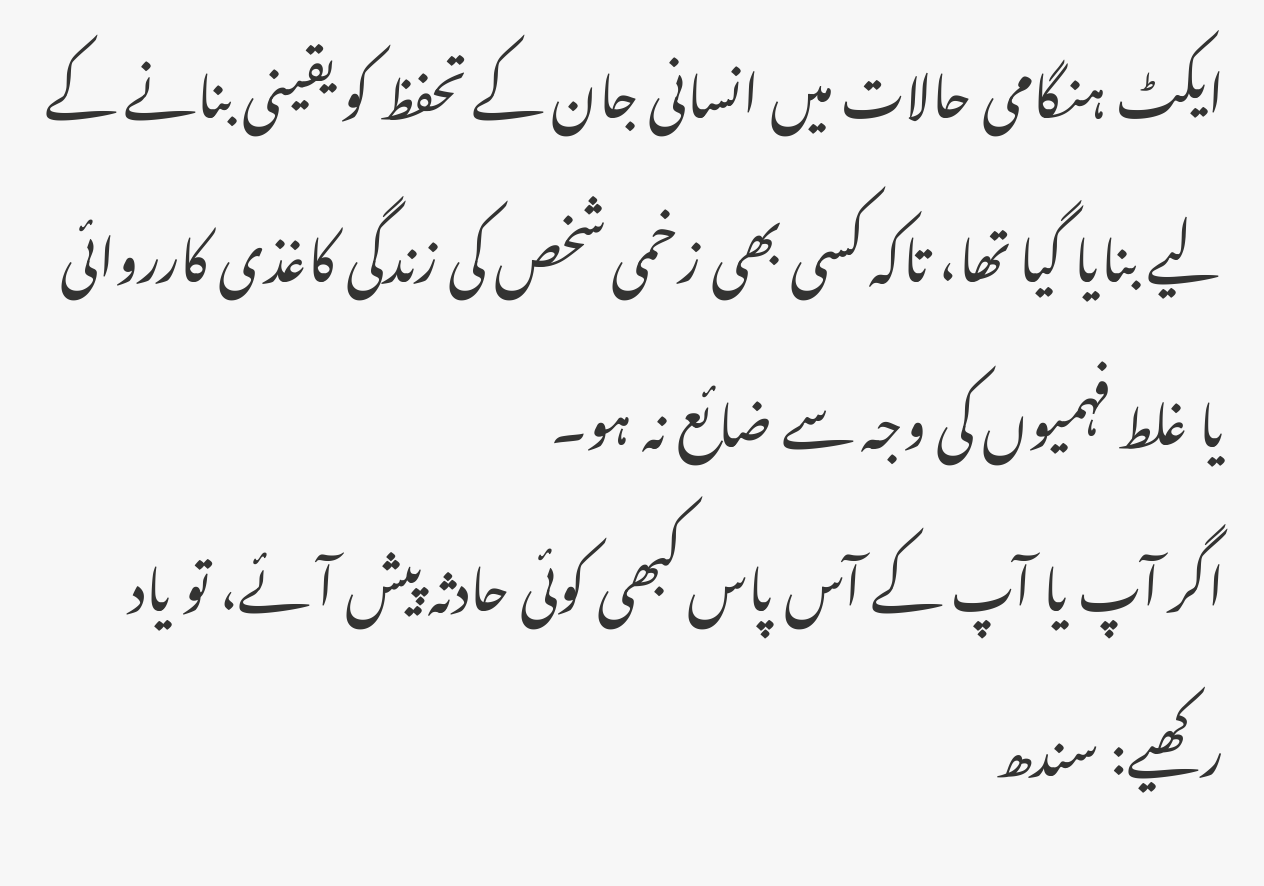ایکٹ ہنگامی حالات میں انسانی جان کے تحفظ کو یقینی بنانے کے لیے بنایا گیا تھا، تاکہ کسی بھی زخمی شخص کی زندگی کاغذی کارروائی یا غلط فہمیوں کی وجہ سے ضائع نہ ہو۔
اگر آپ یا آپ کے آس پاس کبھی کوئی حادثہ پیش آئے، تو یاد رکھیے: سندھ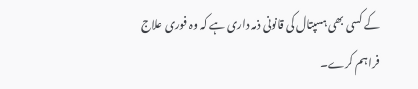کے کسی بھی ہسپتال کی قانونی ذمہ داری ہے کہ وہ فوری علاج فراہم کرے۔